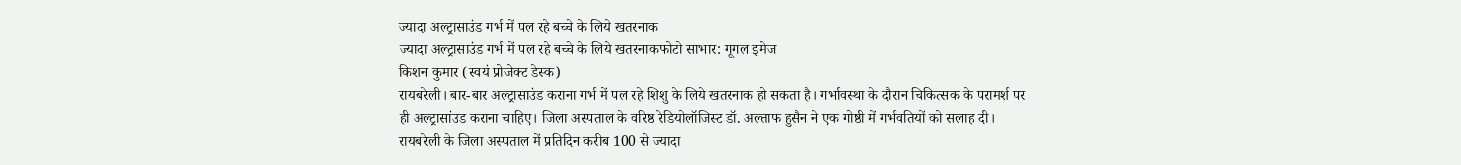ज्यादा अल्ट्रासाउंड गर्भ में पल रहे बच्चे के लिये खतरनाक
ज्यादा अल्ट्रासाउंड गर्भ में पल रहे बच्चे के लिये खतरनाकफोटो साभार: गूगल इमेज
किशन कुमार (स्वयं प्रोजेक्ट डेस्क)
रायबरेली। बार-बार अल्ट्रासाउंड कराना गर्भ में पल रहे शिशु के लिये खतरनाक हो सकता है। गर्भावस्था के दौरान चिकित्सक के परामर्श पर ही अल्ट्रासांउड कराना चाहिए। जिला अस्पताल के वरिष्ठ रेडियोलॉजिस्ट डॉ. अल्ताफ हुसैन ने एक गोष्ठी में गर्भवतियों को सलाह दी।
रायबरेली के जिला अस्पताल में प्रतिदिन करीब 100 से ज्यादा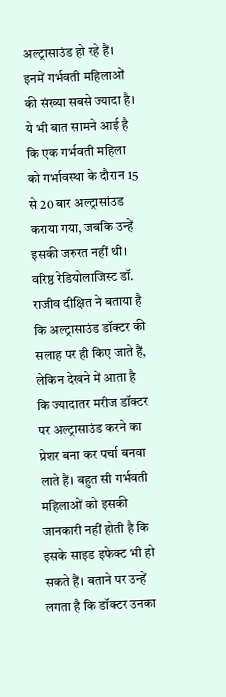अल्ट्रासाउंड हो रहे हैं। इनमें गर्भवती महिलाओं की संख्या सबसे ज्यादा है। ये भी बात सामने आई है कि एक गर्भवती महिला को गर्भावस्था के दौरान 15 से 20 बार अल्ट्रासांउड कराया गया, जबकि उन्हें इसकी जरुरत नहीं थी। वरिष्ठ रेडियोलाजिस्ट डॉ. राजीव दीक्षित ने बताया है कि अल्ट्रासाउंड डॉक्टर की सलाह पर ही किए जाते हैं, लेकिन देखने में आता है कि ज्यादातर मरीज डॉक्टर पर अल्ट्रासाउंड करने का प्रेशर बना कर पर्चा बनवा लाते हैं। बहुत सी गर्भवती महिलाओं को इसकी जानकारी नहीं होती है कि इसके साइड इफेक्ट भी हो सकते हैं। बताने पर उन्हें लगता है कि डॉक्टर उनका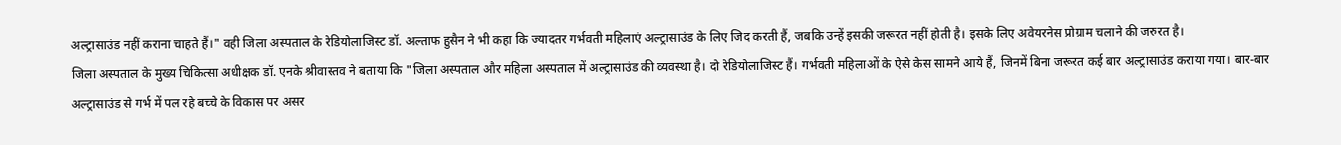अल्ट्रासाउंड नहीं कराना चाहते हैं।" वही जिला अस्पताल के रेडियोलाजिस्ट डॉ. अल्ताफ हुसैन ने भी कहा कि ज्यादतर गर्भवती महिलाएं अल्ट्रासाउंड के लिए जिद करती हैं, जबकि उन्हें इसकी जरूरत नहीं होती है। इसके लिए अवेयरनेस प्रोग्राम चलाने की जरुरत है।
जिला अस्पताल के मुख्य चिकित्सा अधीक्षक डॉ. एनके श्रीवास्तव ने बताया कि "जिला अस्पताल और महिला अस्पताल में अल्ट्रासाउंड की व्यवस्था है। दो रेडियोलाजिस्ट हैं। गर्भवती महिलाओं के ऐसे केस सामने आये हैं, जिनमें बिना जरूरत कई बार अल्ट्रासाउंड कराया गया। बार-बार अल्ट्रासाउंड से गर्भ में पल रहे बच्चे के विकास पर असर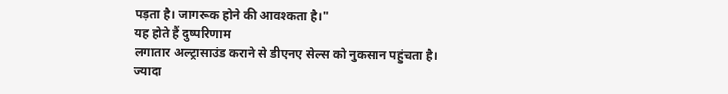पड़ता है। जागरूक होने की आवश्कता है।"
यह होते हैं दुष्परिणाम
लगातार अल्ट्रासाउंड कराने से डीएनए सेल्स को नुकसान पहुंचता है।
ज्यादा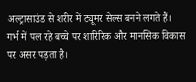अल्ट्रासाउंड से शरीर में ट्यूमर सेल्स बनने लगते हैं।
गर्भ में पल रहे बच्चे पर शारिरिक और मानसिक विकास पर असर पड़ता है।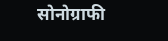सोनोग्राफी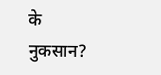के नुकसान?